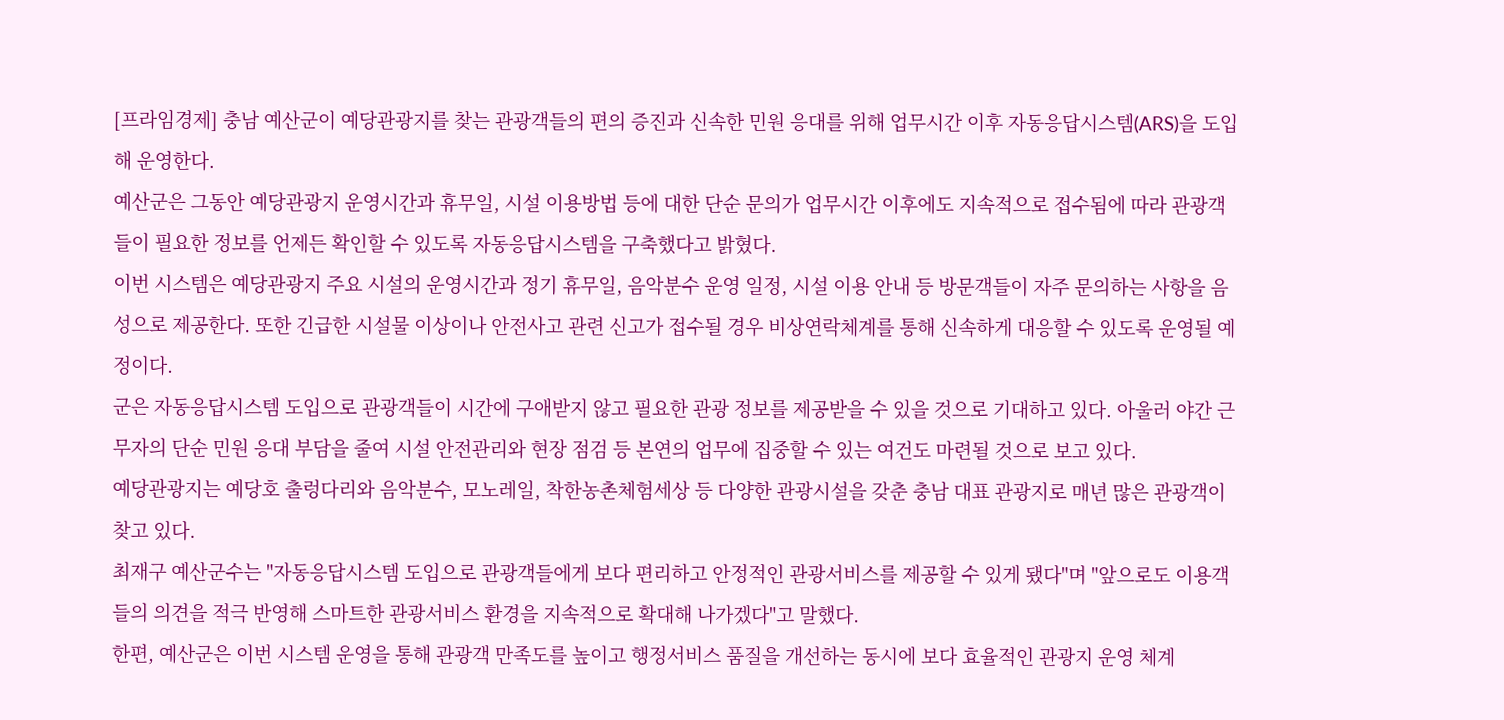[프라임경제] 충남 예산군이 예당관광지를 찾는 관광객들의 편의 증진과 신속한 민원 응대를 위해 업무시간 이후 자동응답시스템(ARS)을 도입해 운영한다.
예산군은 그동안 예당관광지 운영시간과 휴무일, 시설 이용방법 등에 대한 단순 문의가 업무시간 이후에도 지속적으로 접수됨에 따라 관광객들이 필요한 정보를 언제든 확인할 수 있도록 자동응답시스템을 구축했다고 밝혔다.
이번 시스템은 예당관광지 주요 시설의 운영시간과 정기 휴무일, 음악분수 운영 일정, 시설 이용 안내 등 방문객들이 자주 문의하는 사항을 음성으로 제공한다. 또한 긴급한 시설물 이상이나 안전사고 관련 신고가 접수될 경우 비상연락체계를 통해 신속하게 대응할 수 있도록 운영될 예정이다.
군은 자동응답시스템 도입으로 관광객들이 시간에 구애받지 않고 필요한 관광 정보를 제공받을 수 있을 것으로 기대하고 있다. 아울러 야간 근무자의 단순 민원 응대 부담을 줄여 시설 안전관리와 현장 점검 등 본연의 업무에 집중할 수 있는 여건도 마련될 것으로 보고 있다.
예당관광지는 예당호 출렁다리와 음악분수, 모노레일, 착한농촌체험세상 등 다양한 관광시설을 갖춘 충남 대표 관광지로 매년 많은 관광객이 찾고 있다.
최재구 예산군수는 "자동응답시스템 도입으로 관광객들에게 보다 편리하고 안정적인 관광서비스를 제공할 수 있게 됐다"며 "앞으로도 이용객들의 의견을 적극 반영해 스마트한 관광서비스 환경을 지속적으로 확대해 나가겠다"고 말했다.
한편, 예산군은 이번 시스템 운영을 통해 관광객 만족도를 높이고 행정서비스 품질을 개선하는 동시에 보다 효율적인 관광지 운영 체계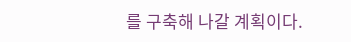를 구축해 나갈 계획이다.